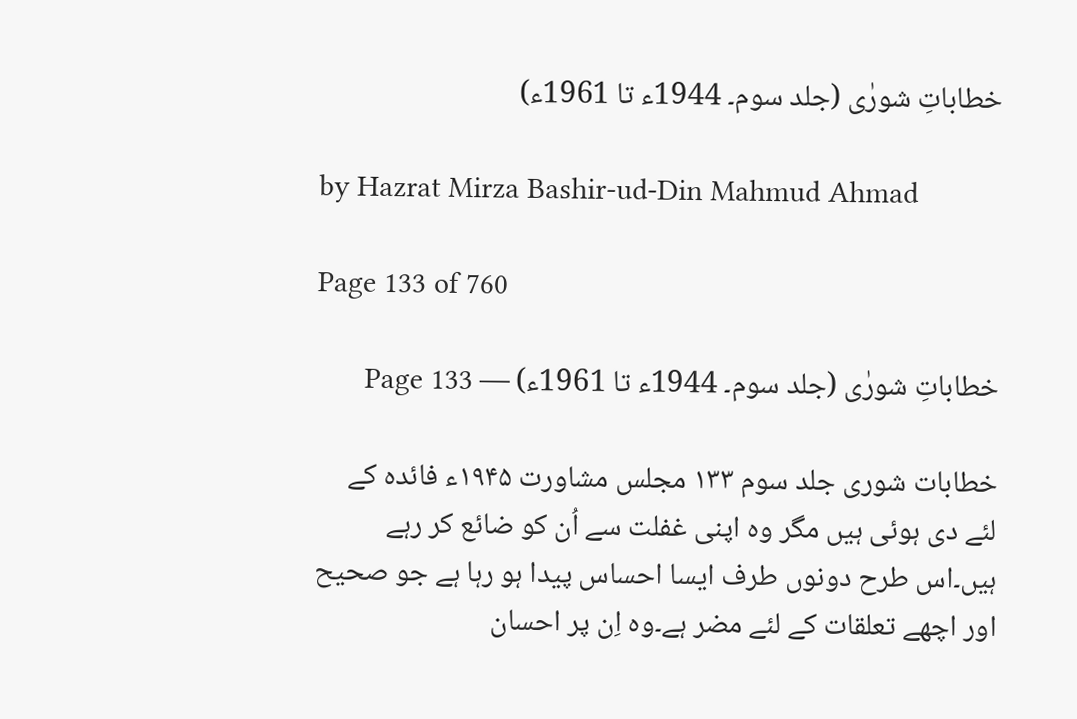خطاباتِ شورٰی (جلد سوم۔ 1944ء تا 1961ء)

by Hazrat Mirza Bashir-ud-Din Mahmud Ahmad

Page 133 of 760

خطاباتِ شورٰی (جلد سوم۔ 1944ء تا 1961ء) — Page 133

خطابات شوری جلد سوم ۱۳۳ مجلس مشاورت ۱۹۴۵ء فائدہ کے لئے دی ہوئی ہیں مگر وہ اپنی غفلت سے اُن کو ضائع کر رہے ہیں۔اس طرح دونوں طرف ایسا احساس پیدا ہو رہا ہے جو صحیح اور اچھے تعلقات کے لئے مضر ہے۔وہ اِن پر احسان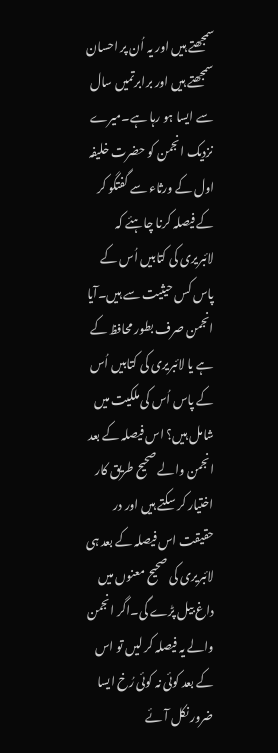سمجھتے ہیں اور یہ اُن پر احسان سمجھتے ہیں اور برابرتمیں سال سے ایسا ہو رہا ہے۔میرے نزدیک انجمن کو حضرت خلیفہ اول کے ورثاء سے گفتگو کر کے فیصلہ کرنا چاہئے کہ لائبریری کی کتابیں اُس کے پاس کس حیثیت سے ہیں۔آیا انجمن صرف بطور محافظ کے ہے یا لائبریری کی کتابیں اُس کے پاس اُس کی ملکیت میں شامل ہیں؟ اس فیصلہ کے بعد انجمن والے صحیح طریق کار اختیار کر سکتے ہیں اور در حقیقت اس فیصلہ کے بعد ہی لائبریری کی صحیح معنوں میں داغ بیل پڑے گی۔اگر انجمن والے یہ فیصلہ کر لیں تو اس کے بعد کوئی نہ کوئی رُخ ایسا ضرور نکل آئے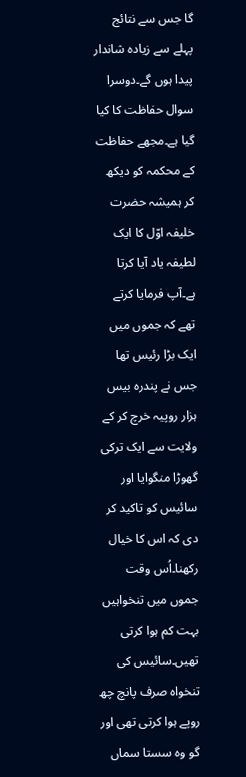گا جس سے نتائج پہلے سے زیادہ شاندار پیدا ہوں گے۔دوسرا سوال حفاظت کا کیا گیا ہے۔مجھے حفاظت کے محکمہ کو دیکھ کر ہمیشہ حضرت خلیفہ اوّل کا ایک لطیفہ یاد آیا کرتا ہے۔آپ فرمایا کرتے تھے کہ جموں میں ایک بڑا رئیس تھا جس نے پندرہ بیس ہزار روپیہ خرچ کر کے ولایت سے ایک ترکی گھوڑا منگوایا اور سائیس کو تاکید کر دی کہ اس کا خیال رکھنا۔اُس وقت جموں میں تنخواہیں بہت کم ہوا کرتی تھیں۔سائیس کی تنخواہ صرف پانچ چھ روپے ہوا کرتی تھی اور گو وہ سستا سماں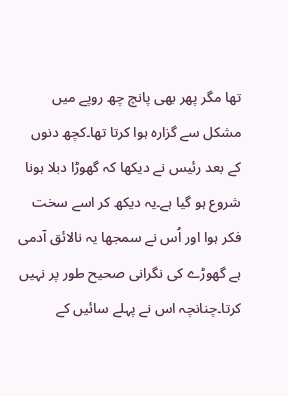تھا مگر پھر بھی پانچ چھ روپے میں مشکل سے گزارہ ہوا کرتا تھا۔کچھ دنوں کے بعد رئیس نے دیکھا کہ گھوڑا دبلا ہونا شروع ہو گیا ہے۔یہ دیکھ کر اسے سخت فکر ہوا اور اُس نے سمجھا یہ نالائق آدمی ہے گھوڑے کی نگرانی صحیح طور پر نہیں کرتا۔چنانچہ اس نے پہلے سائیں کے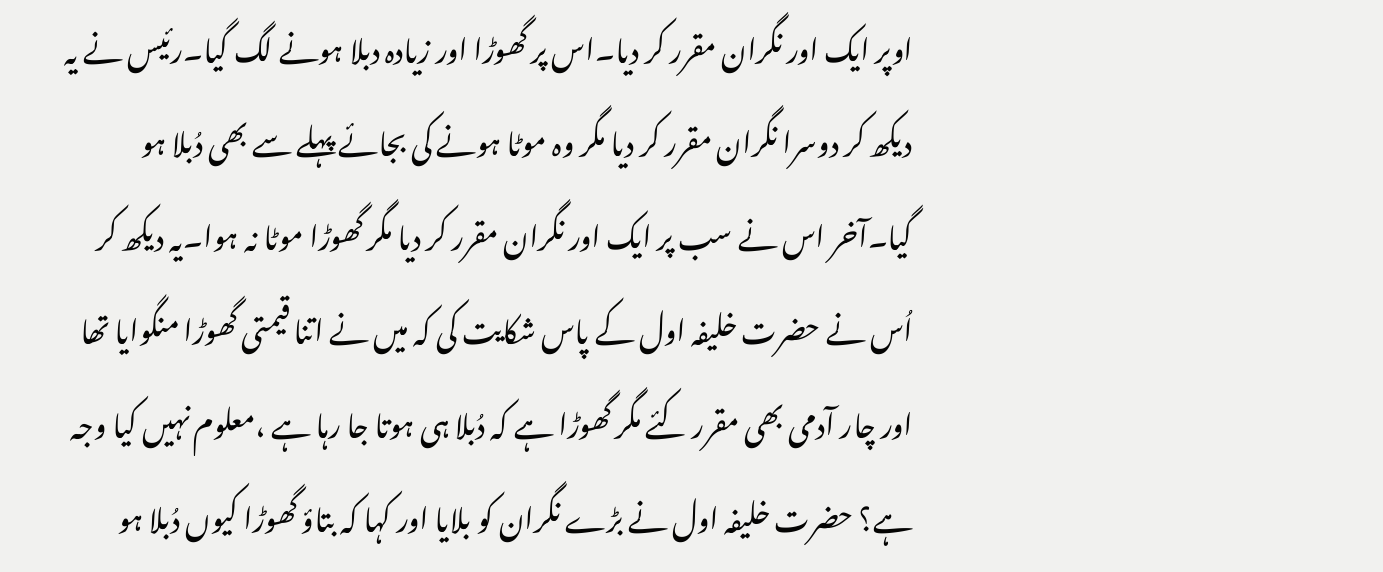اوپر ایک اور نگران مقرر کر دیا۔اس پر گھوڑا اور زیادہ دبلا ہونے لگ گیا۔رئیس نے یہ دیکھ کر دوسرا نگران مقرر کر دیا مگر وہ موٹا ہونے کی بجائے پہلے سے بھی دُبلا ہو گیا۔آخر اس نے سب پر ایک اور نگران مقرر کر دیا مگر گھوڑا موٹا نہ ہوا۔یہ دیکھ کر اُس نے حضرت خلیفہ اول کے پاس شکایت کی کہ میں نے اتنا قیمتی گھوڑا منگوایا تھا اور چار آدمی بھی مقرر کئے مگر گھوڑا ہے کہ دُبلا ہی ہوتا جا رہا ہے ،معلوم نہیں کیا وجہ ہے؟ حضرت خلیفہ اول نے بڑے نگران کو بلایا اور کہا کہ بتاؤ گھوڑا کیوں دُبلا ہو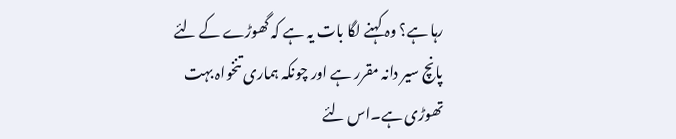رہا ہے؟ وہ کہنے لگا بات یہ ہے کہ گھوڑے کے لئے پانچ سیر دانہ مقرر ہے اور چونکہ ہماری تنخواہ بہت تھوڑی ہے۔اس لئے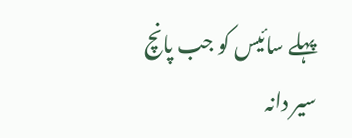پہلے سائیس کو جب پانچ سیر دانہ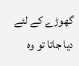گھوڑے کے لئے دیا جاتا تو وہ